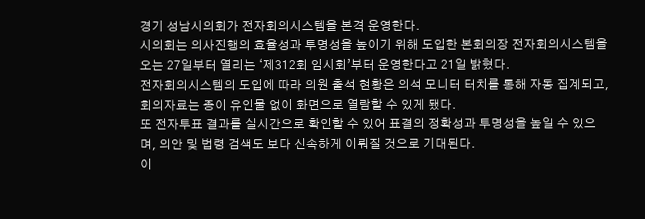경기 성남시의회가 전자회의시스템을 본격 운영한다.
시의회는 의사진행의 효율성과 투명성을 높이기 위해 도입한 본회의장 전자회의시스템을 오는 27일부터 열리는 ‘제312회 임시회’부터 운영한다고 21일 밝혔다.
전자회의시스템의 도입에 따라 의원 출석 현황은 의석 모니터 터치를 통해 자동 집계되고, 회의자료는 종이 유인물 없이 화면으로 열람할 수 있게 됐다.
또 전자투표 결과를 실시간으로 확인할 수 있어 표결의 정확성과 투명성을 높일 수 있으며, 의안 및 법령 검색도 보다 신속하게 이뤄질 것으로 기대된다.
이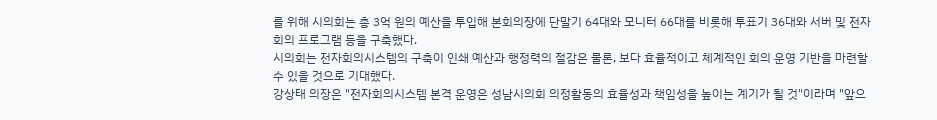를 위해 시의회는 총 3억 원의 예산을 투입해 본회의장에 단말기 64대와 모니터 66대를 비롯해 투표기 36대와 서버 및 전자회의 프로그램 등을 구축했다.
시의회는 전자회의시스템의 구축이 인쇄 예산과 행정력의 절감은 물론, 보다 효율적이고 체계적인 회의 운영 기반을 마련할 수 있을 것으로 기대했다.
강상태 의장은 "전자회의시스템 본격 운영은 성남시의회 의정활동의 효율성과 책임성을 높이는 계기가 될 것"이라며 "앞으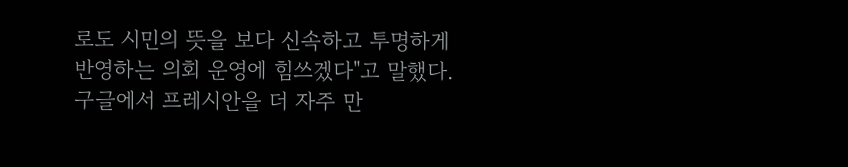로도 시민의 뜻을 보다 신속하고 투명하게 반영하는 의회 운영에 힘쓰겠다"고 말했다.
구글에서 프레시안을 더 자주 만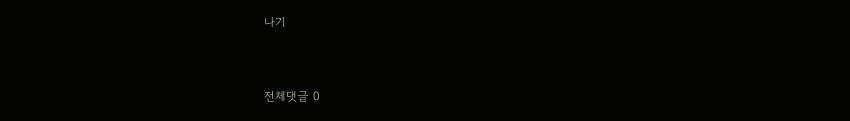나기



전체댓글 0